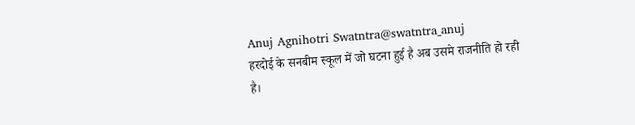Anuj Agnihotri Swatntra@swatntra_anuj
हरदोई के सनबीम स्कूल में जो घटना हुई है अब उसमे राजनीति हो रही है।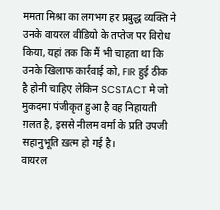ममता मिश्रा का लगभग हर प्रबुद्ध व्यक्ति ने उनके वायरल वीडियो के तप्तेज पर विरोध किया, यहां तक कि मैं भी चाहता था कि उनके खिलाफ कार्रवाई को, FIR हुई ठीक है होनी चाहिए लेकिन SCSTACT मे जो मुकदमा पंजीकृत हुआ है वह निहायती ग़लत है, इससे नीलम वर्मा के प्रति उपजी सहानुभूति ख़त्म हो गई है।
वायरल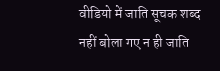वीडियो में जाति सूचक शब्द नहीं बोला गए न ही जाति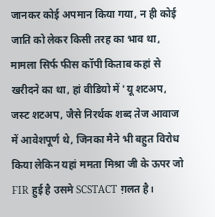जानकर कोई अपमान किया गया, न ही कोई जाति को लेकर किसी तरह का भाव था, मामला सिर्फ फीस कॉपी किताब कहां से खरीदने का था, हां वीडियो में 'यू शटअप, जस्ट शटअप, जैसे निरर्थक शब्द तेज आवाज में आवेशपूर्ण थे, जिनका मैने भी बहुत विरोध किया लेकिन यहां ममता मिश्रा जी के ऊपर जो FIR हुई है उसमे SCSTACT ग़लत है।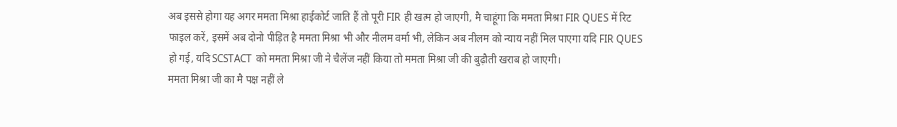अब इससे होगा यह अगर ममता मिश्रा हाईकोर्ट जाति हैं तो पूरी FIR ही खत्म हो जाएगी, मै चाहूंगा कि ममता मिश्रा FIR QUES में रिट फाइल करें, इसमें अब दोनो पीड़ित है ममता मिश्रा भी और नीलम वर्मा भी, लेकिन अब नीलम को न्याय नहीं मिल पाएगा यदि FIR QUES हो गई, यदि SCSTACT को ममता मिश्रा जी ने चैलेंज नहीं किया तो ममता मिश्रा जी की बुढ़ौती खराब हो जाएगी।
ममता मिश्रा जी का मै पक्ष नहीं ले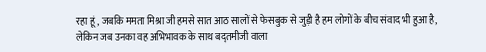रहा हूं, जबकि ममता मिश्रा जी हमसे सात आठ सालों से फेसबुक से जुड़ी है हम लोगों के बीच संवाद भी हुआ है, लेकिन जब उनका वह अभिभावक के साथ बद्तमीजी वाला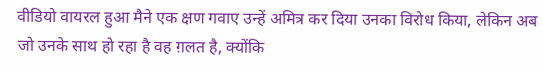वीडियो वायरल हुआ मैने एक क्षण गवाए उन्हें अमित्र कर दिया उनका विरोध किया, लेकिन अब जो उनके साथ हो रहा है वह ग़लत है, क्योंकि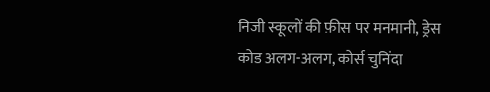निजी स्कूलों की फ़ीस पर मनमानी, ड्रेस कोड अलग-अलग, कोर्स चुनिंदा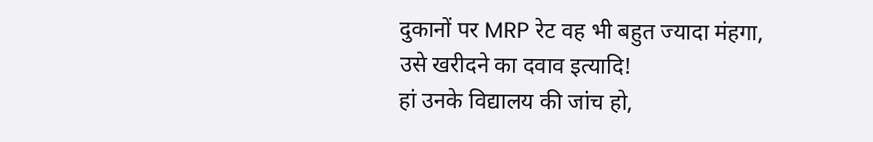दुकानों पर MRP रेट वह भी बहुत ज्यादा मंहगा, उसे खरीदने का दवाव इत्यादि!
हां उनके विद्यालय की जांच हो,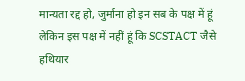मान्यता रद्द हो, जुर्माना हो इन सब के पक्ष में हूं लेकिन इस पक्ष में नहीं हूं कि SCSTACT जैसे हथियार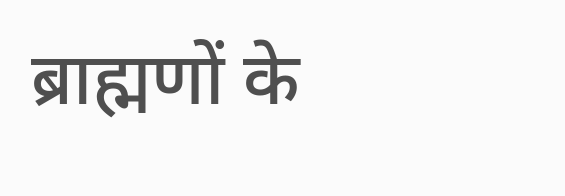ब्राह्मणों के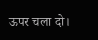ऊपर चला दो।